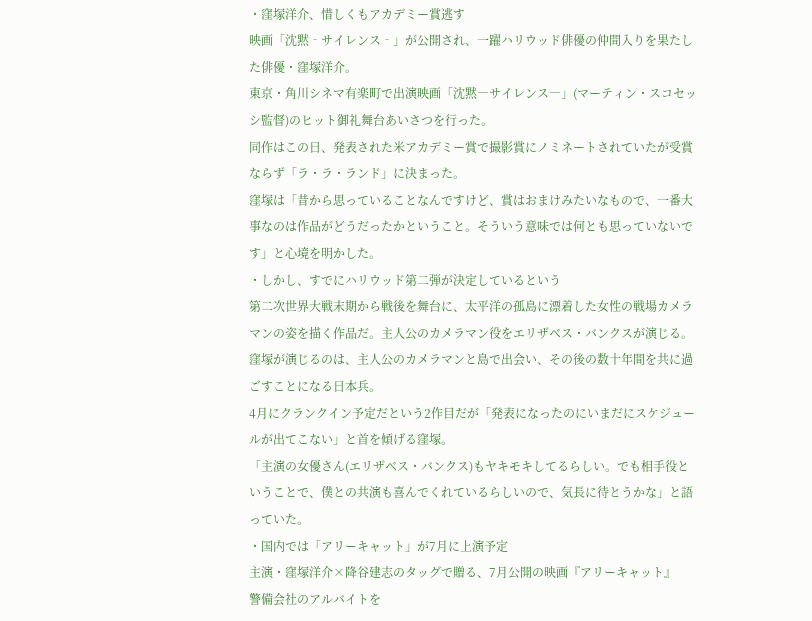・窪塚洋介、惜しくもアカデミー賞逃す
映画「沈黙‐サイレンス‐」が公開され、一躍ハリウッド俳優の仲間入りを果たした俳優・窪塚洋介。
東京・角川シネマ有楽町で出演映画「沈黙―サイレンス―」(マーティン・スコセッシ監督)のヒット御礼舞台あいさつを行った。
同作はこの日、発表された米アカデミー賞で撮影賞にノミネートされていたが受賞ならず「ラ・ラ・ランド」に決まった。
窪塚は「昔から思っていることなんですけど、賞はおまけみたいなもので、一番大事なのは作品がどうだったかということ。そういう意味では何とも思っていないです」と心境を明かした。
・しかし、すでにハリウッド第二弾が決定しているという
第二次世界大戦末期から戦後を舞台に、太平洋の孤島に漂着した女性の戦場カメラマンの姿を描く作品だ。主人公のカメラマン役をエリザベス・バンクスが演じる。
窪塚が演じるのは、主人公のカメラマンと島で出会い、その後の数十年間を共に過ごすことになる日本兵。
4月にクランクイン予定だという2作目だが「発表になったのにいまだにスケジュールが出てこない」と首を傾げる窪塚。
「主演の女優さん(エリザベス・バンクス)もヤキモキしてるらしい。でも相手役ということで、僕との共演も喜んでくれているらしいので、気長に待とうかな」と語っていた。
・国内では「アリーキャット」が7月に上演予定
主演・窪塚洋介×降谷建志のタッグで贈る、7月公開の映画『アリーキャット』
警備会社のアルバイトを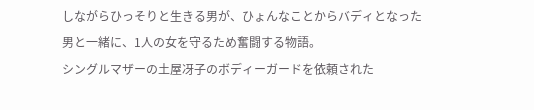しながらひっそりと生きる男が、ひょんなことからバディとなった男と一緒に、1人の女を守るため奮闘する物語。
シングルマザーの土屋冴子のボディーガードを依頼された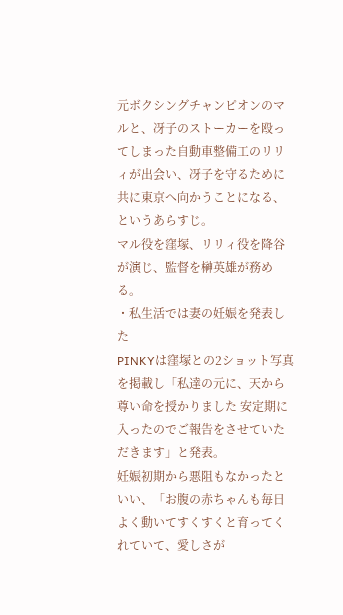元ボクシングチャンピオンのマルと、冴子のストーカーを殴ってしまった自動車整備工のリリィが出会い、冴子を守るために共に東京へ向かうことになる、というあらすじ。
マル役を窪塚、リリィ役を降谷が演じ、監督を榊英雄が務める。
・私生活では妻の妊娠を発表した
PINKYは窪塚との2ショット写真を掲載し「私達の元に、天から尊い命を授かりました 安定期に入ったのでご報告をさせていただきます」と発表。
妊娠初期から悪阻もなかったといい、「お腹の赤ちゃんも毎日よく動いてすくすくと育ってくれていて、愛しさが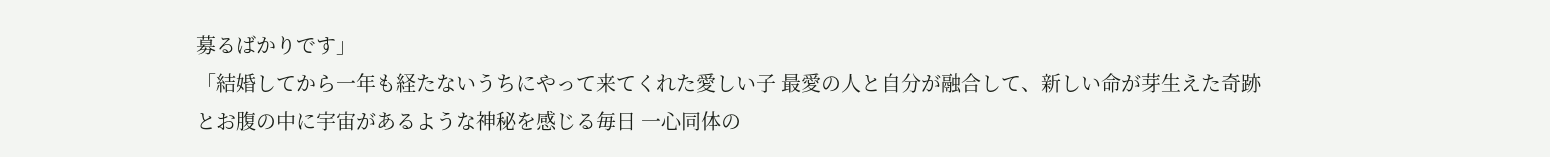募るばかりです」
「結婚してから一年も経たないうちにやって来てくれた愛しい子 最愛の人と自分が融合して、新しい命が芽生えた奇跡とお腹の中に宇宙があるような神秘を感じる毎日 一心同体の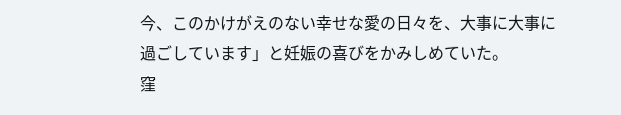今、このかけがえのない幸せな愛の日々を、大事に大事に過ごしています」と妊娠の喜びをかみしめていた。
窪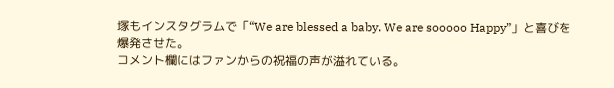塚もインスタグラムで「“We are blessed a baby. We are sooooo Happy”」と喜びを爆発させた。
コメント欄にはファンからの祝福の声が溢れている。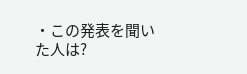・この発表を聞いた人は?